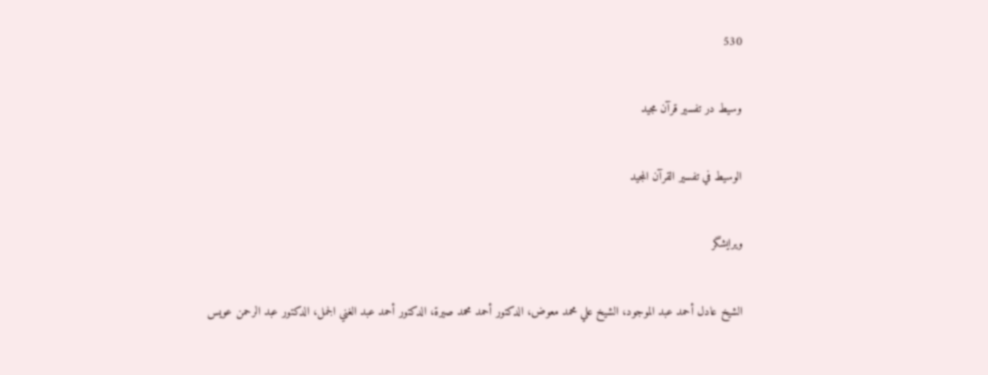530

وسیط در تفسیر قرآن مجید

الوسيط في تفسير القرآن المجيد

ویرایشگر

الشيخ عادل أحمد عبد الموجود، الشيخ علي محمد معوض، الدكتور أحمد محمد صيرة، الدكتور أحمد عبد الغني الجمل، الدكتور عبد الرحمن عويس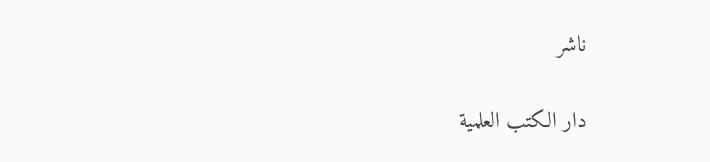ناشر

دار الكتب العلمية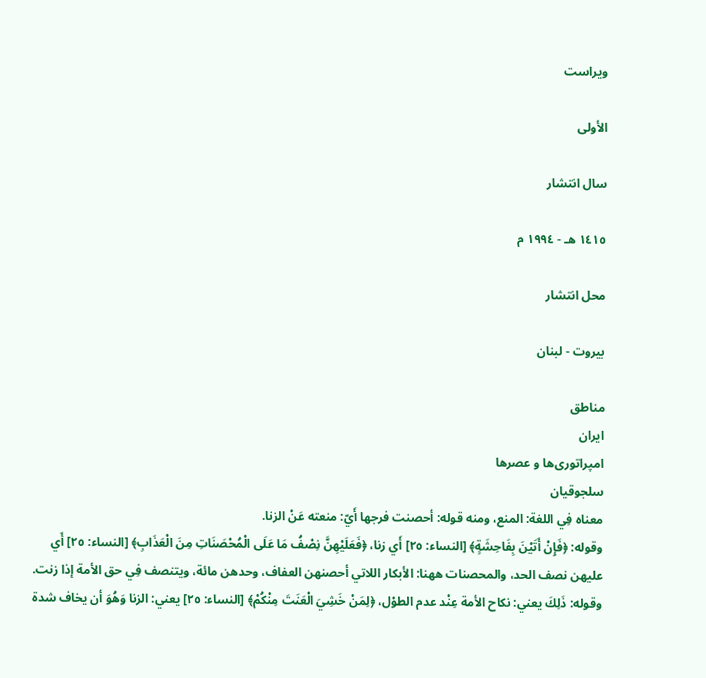ویراست

الأولى

سال انتشار

١٤١٥ هـ - ١٩٩٤ م

محل انتشار

بيروت - لبنان

مناطق
ایران
امپراتوری‌ها و عصرها
سلجوقیان
معناه فِي اللغة: المنع، ومنه قوله: أحصنت فرجها أَيّ: منعته عَنْ الزنا.
وقوله: ﴿فَإِنْ أَتَيْنَ بِفَاحِشَةٍ﴾ [النساء: ٢٥] أَي زنا، ﴿فَعَلَيْهِنَّ نِصْفُ مَا عَلَى الْمُحْصَنَاتِ مِنَ الْعَذَابِ﴾ [النساء: ٢٥] أَي عليهن نصف الحد، والمحصنات ههنا: الأبكار اللاتي أحصنهن العفاف، وحدهن مائة، ويتنصف فِي حق الأمة إذا زنت.
وقوله: ذَلِكَ يعني: نكاح الأمة عِنْد عدم الطوْل، ﴿لِمَنْ خَشِيَ الْعَنَتَ مِنْكُمْ﴾ [النساء: ٢٥] يعني: الزنا وَهُوَ أن يخاف شدة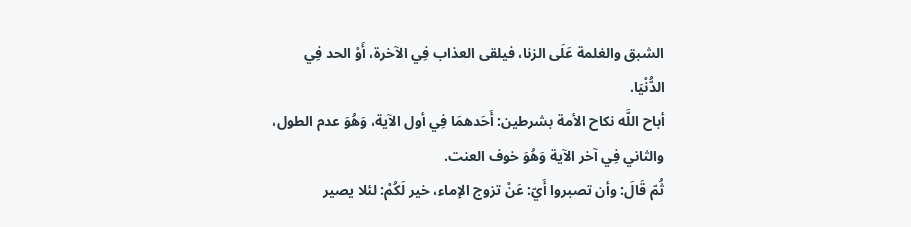الشبق والغلمة عَلَى الزنا، فيلقى العذاب فِي الآخرة، أَوْ الحد فِي الدُّنْيَا.
أباح اللَّه نكاح الأمة بشرطين: أَحَدهمَا فِي أول الآية، وَهُوَ عدم الطول، والثاني فِي آخر الآية وَهُوَ خوف العنت.
ثُمّ قَالَ: وأن تصبروا أَيّ: عَنْ تزوج الإماء، خير لَكُمْ: لئلا يصير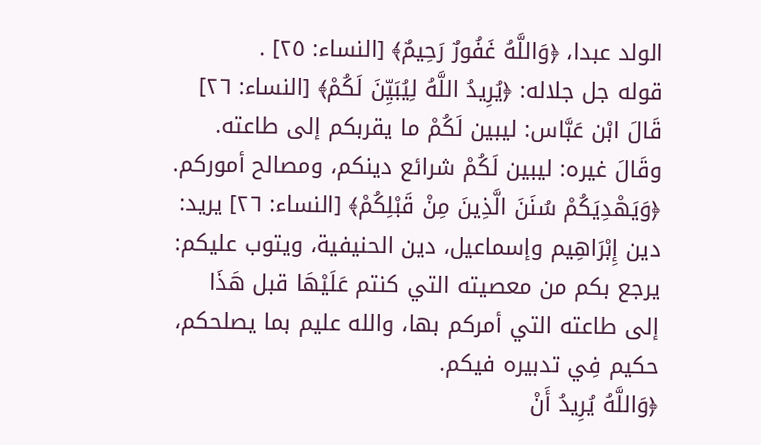الولد عبدا، ﴿وَاللَّهُ غَفُورٌ رَحِيمٌ﴾ [النساء: ٢٥] .
قوله جل جلاله: ﴿يُرِيدُ اللَّهُ لِيُبَيِّنَ لَكُمْ﴾ [النساء: ٢٦] قَالَ ابْن عَبَّاس: ليبين لَكُمْ ما يقربكم إلى طاعته.
وقَالَ غيره: ليبين لَكُمْ شرائع دينكم، ومصالح أموركم.
﴿وَيَهْدِيَكُمْ سُنَنَ الَّذِينَ مِنْ قَبْلِكُمْ﴾ [النساء: ٢٦] يريد: دين إِبْرَاهِيم وإسماعيل، دين الحنيفية، ويتوب عليكم: يرجع بكم من معصيته التي كنتم عَلَيْهَا قبل هَذَا إلى طاعته التي أمركم بها، والله عليم بما يصلحكم، حكيم فِي تدبيره فيكم.
﴿وَاللَّهُ يُرِيدُ أَنْ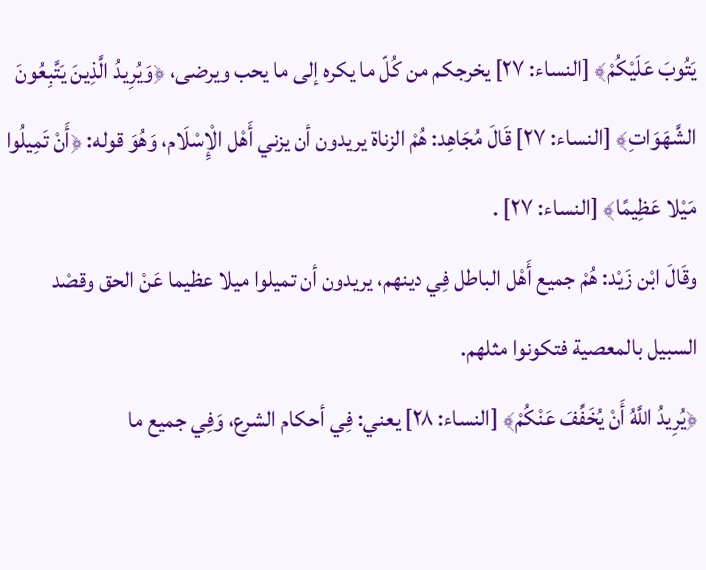يَتُوبَ عَلَيْكُمْ﴾ [النساء: ٢٧] يخرجكم من كُلّ ما يكره إلى ما يحب ويرضى، ﴿وَيُرِيدُ الَّذِينَ يَتَّبِعُونَ الشَّهَوَاتِ﴾ [النساء: ٢٧] قَالَ مُجَاهِد: هُمْ الزناة يريدون أن يزني أَهْل الْإِسْلَام، وَهُوَ قوله: ﴿أَنْ تَمِيلُوا مَيْلا عَظِيمًا﴾ [النساء: ٢٧] .
وقَالَ ابْن زَيْد: هُمْ جميع أَهْل الباطل فِي دينهم، يريدون أن تميلوا ميلا عظيما عَنْ الحق وقصْد السبيل بالمعصية فتكونوا مثلهم.
﴿يُرِيدُ اللَّهُ أَنْ يُخَفِّفَ عَنْكُمْ﴾ [النساء: ٢٨] يعني: فِي أحكام الشرع، وَفِي جميع ما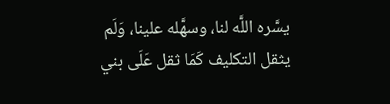يسَّره اللَّه لنا، وسهَّله علينا، وَلَم يثقل التكليف كَمَا ثقل عَلَى بني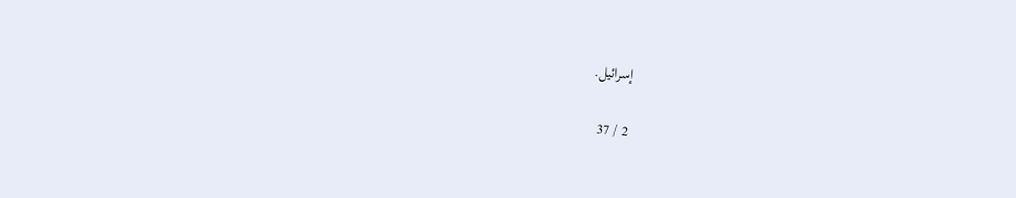إسرائيل.

2 / 37